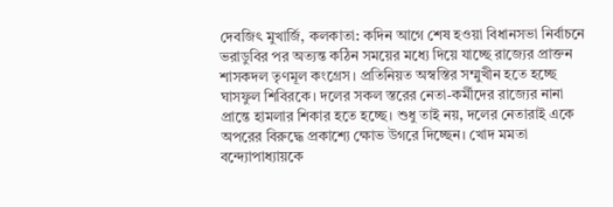দেবজিৎ মুখার্জি, কলকাতা: কদিন আগে শেষ হওয়া বিধানসভা নির্বাচনে ভরাডুবির পর অত্যন্ত কঠিন সময়ের মধ্যে দিয়ে যাচ্ছে রাজ্যের প্রাক্তন শাসকদল তৃণমূল কংগ্রেস। প্রতিনিয়ত অস্বস্তির সম্মুখীন হতে হচ্ছে ঘাসফুল শিবিরকে। দলের সকল স্তরের নেতা-কর্মীদের রাজ্যের নানা প্রান্তে হামলার শিকার হতে হচ্ছে। শুধু তাই নয়, দলের নেতারাই একে অপরের বিরুদ্ধে প্রকাশ্যে ক্ষোভ উগরে দিচ্ছেন। খোদ মমতা বন্দ্যোপাধ্যায়কে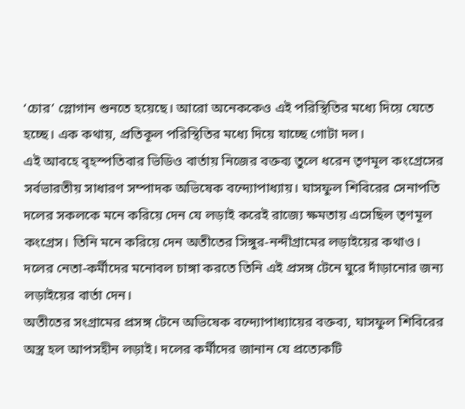‘চোর’ স্লোগান শুনতে হয়েছে। আরো অনেককেও এই পরিস্থিতির মধ্যে দিয়ে যেতে হচ্ছে। এক কথায়, প্রতিকূল পরিস্থিতির মধ্যে দিয়ে যাচ্ছে গোটা দল।
এই আবহে বৃহস্পতিবার ভিডিও বার্তায় নিজের বক্তব্য তুলে ধরেন তৃণমূল কংগ্রেসের সর্বভারতীয় সাধারণ সম্পাদক অভিষেক বন্দ্যোপাধ্যায়। ঘাসফুল শিবিরের সেনাপতি দলের সকলকে মনে করিয়ে দেন যে লড়াই করেই রাজ্যে ক্ষমতায় এসেছিল তৃণমূল কংগ্রেস। তিনি মনে করিয়ে দেন অতীতের সিঙ্গুর-নন্দীগ্রামের লড়াইয়ের কথাও। দলের নেতা-কর্মীদের মনোবল চাঙ্গা করতে তিনি এই প্রসঙ্গ টেনে ঘুরে দাঁড়ানোর জন্য লড়াইয়ের বার্তা দেন।
অতীতের সংগ্রামের প্রসঙ্গ টেনে অভিষেক বন্দ্যোপাধ্যায়ের বক্তব্য, ঘাসফুল শিবিরের অস্ত্র হল আপসহীন লড়াই। দলের কর্মীদের জানান যে প্রত্যেকটি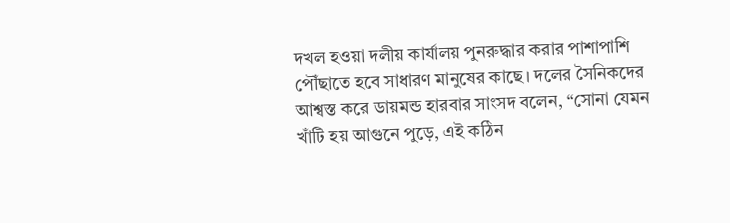দখল হওয়া দলীয় কার্যালয় পুনরুদ্ধার করার পাশাপাশি পৌঁছাতে হবে সাধারণ মানুষের কাছে। দলের সৈনিকদের আশ্বস্ত করে ডায়মন্ড হারবার সাংসদ বলেন, “সোনা যেমন খাঁটি হয় আগুনে পুড়ে, এই কঠিন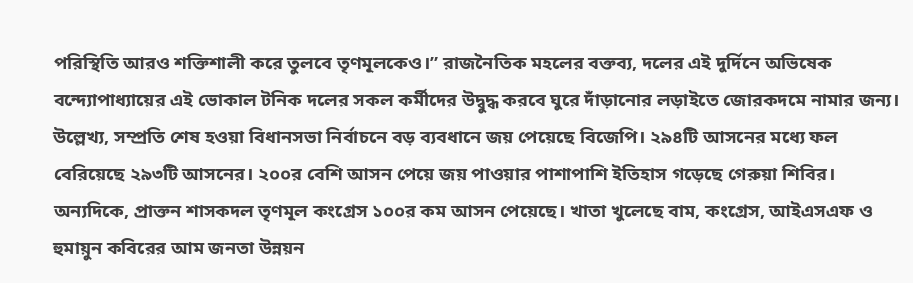পরিস্থিতি আরও শক্তিশালী করে তুলবে তৃণমূলকেও।” রাজনৈতিক মহলের বক্তব্য, দলের এই দুর্দিনে অভিষেক বন্দ্যোপাধ্যায়ের এই ভোকাল টনিক দলের সকল কর্মীদের উদ্বুদ্ধ করবে ঘুরে দাঁড়ানোর লড়াইতে জোরকদমে নামার জন্য।
উল্লেখ্য, সম্প্রতি শেষ হওয়া বিধানসভা নির্বাচনে বড় ব্যবধানে জয় পেয়েছে বিজেপি। ২৯৪টি আসনের মধ্যে ফল বেরিয়েছে ২৯৩টি আসনের। ২০০র বেশি আসন পেয়ে জয় পাওয়ার পাশাপাশি ইতিহাস গড়েছে গেরুয়া শিবির। অন্যদিকে, প্রাক্তন শাসকদল তৃণমূল কংগ্রেস ১০০র কম আসন পেয়েছে। খাতা খুলেছে বাম, কংগ্রেস, আইএসএফ ও হুমায়ুন কবিরের আম জনতা উন্নয়ন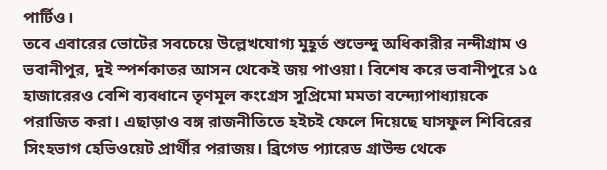পার্টিও।
তবে এবারের ভোটের সবচেয়ে উল্লেখযোগ্য মুহূর্ত শুভেন্দু অধিকারীর নন্দীগ্রাম ও ভবানীপুর, দুই স্পর্শকাতর আসন থেকেই জয় পাওয়া। বিশেষ করে ভবানীপুরে ১৫ হাজারেরও বেশি ব্যবধানে তৃণমূল কংগ্রেস সুপ্রিমো মমতা বন্দ্যোপাধ্যায়কে পরাজিত করা। এছাড়াও বঙ্গ রাজনীতিতে হইচই ফেলে দিয়েছে ঘাসফুল শিবিরের সিংহভাগ হেভিওয়েট প্রার্থীর পরাজয়। ব্রিগেড প্যারেড গ্রাউন্ড থেকে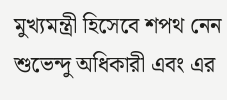মুখ্যমন্ত্রী হিসেবে শপথ নেন শুভেন্দু অধিকারী এবং এর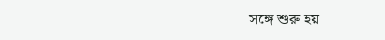সঙ্গে শুরু হয়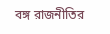বঙ্গ রাজনীতির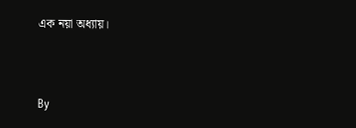এক নয়া অধ্যায়।



By